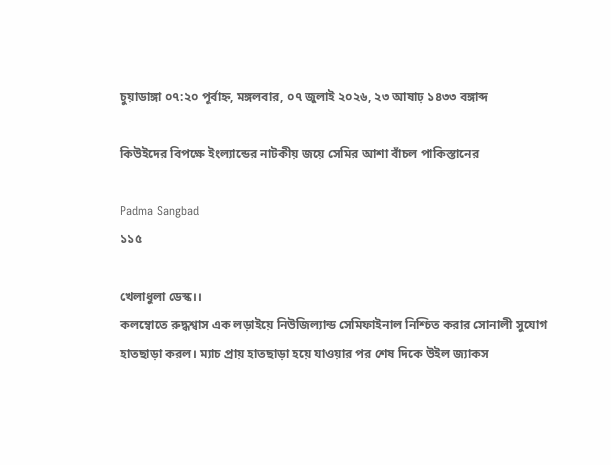চুয়াডাঙ্গা ০৭:২০ পূর্বাহ্ন, মঙ্গলবার, ০৭ জুলাই ২০২৬, ২৩ আষাঢ় ১৪৩৩ বঙ্গাব্দ

কিউইদের বিপক্ষে ইংল্যান্ডের নাটকীয় জয়ে সেমির আশা বাঁচল পাকিস্তানের

Padma Sangbad
১১৫

খেলাধুলা ডেস্ক।।
কলম্বোতে রুদ্ধশ্বাস এক লড়াইয়ে নিউজিল্যান্ড সেমিফাইনাল নিশ্চিত করার সোনালী সুযোগ হাতছাড়া করল। ম্যাচ প্রায় হাতছাড়া হয়ে যাওয়ার পর শেষ দিকে উইল জ্যাকস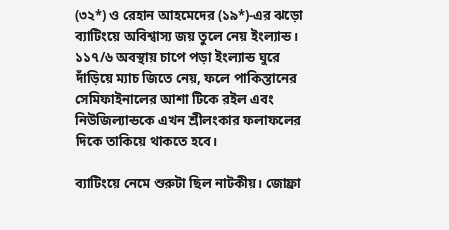(৩২*) ও রেহান আহমেদের (১৯*)-এর ঝড়ো ব্যাটিংয়ে অবিশ্বাস্য জয় তুলে নেয় ইংল্যান্ড। ১১৭/৬ অবস্থায় চাপে পড়া ইংল্যান্ড ঘুরে দাঁড়িয়ে ম্যাচ জিতে নেয়, ফলে পাকিস্তানের সেমিফাইনালের আশা টিকে রইল এবং নিউজিল্যান্ডকে এখন শ্রীলংকার ফলাফলের দিকে তাকিয়ে থাকতে হবে।

ব্যাটিংয়ে নেমে শুরুটা ছিল নাটকীয়। জোফ্রা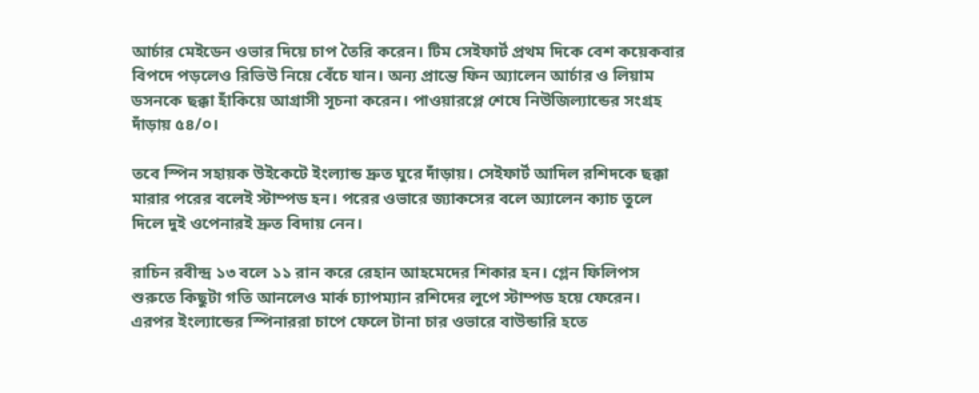আর্চার মেইডেন ওভার দিয়ে চাপ তৈরি করেন। টিম সেইফার্ট প্রথম দিকে বেশ কয়েকবার বিপদে পড়লেও রিভিউ নিয়ে বেঁচে যান। অন্য প্রান্তে ফিন অ্যালেন আর্চার ও লিয়াম ডসনকে ছক্কা হাঁকিয়ে আগ্রাসী সূচনা করেন। পাওয়ারপ্লে শেষে নিউজিল্যান্ডের সংগ্রহ দাঁড়ায় ৫৪/০।

তবে স্পিন সহায়ক উইকেটে ইংল্যান্ড দ্রুত ঘুরে দাঁড়ায়। সেইফার্ট আদিল রশিদকে ছক্কা মারার পরের বলেই স্টাম্পড হন। পরের ওভারে জ্যাকসের বলে অ্যালেন ক্যাচ তুলে দিলে দুই ওপেনারই দ্রুত বিদায় নেন।

রাচিন রবীন্দ্র ১৩ বলে ১১ রান করে রেহান আহমেদের শিকার হন। গ্লেন ফিলিপস শুরুতে কিছুটা গতি আনলেও মার্ক চ্যাপম্যান রশিদের লুপে স্টাম্পড হয়ে ফেরেন। এরপর ইংল্যান্ডের স্পিনাররা চাপে ফেলে টানা চার ওভারে বাউন্ডারি হতে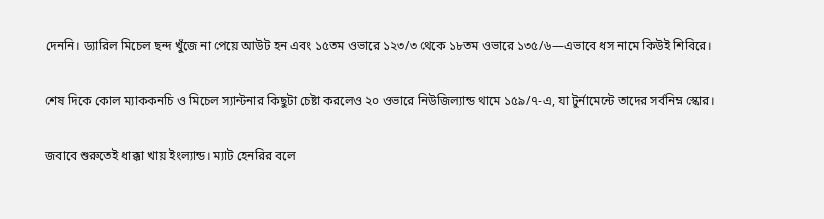দেননি। ড্যারিল মিচেল ছন্দ খুঁজে না পেয়ে আউট হন এবং ১৫তম ওভারে ১২৩/৩ থেকে ১৮তম ওভারে ১৩৫/৬—এভাবে ধস নামে কিউই শিবিরে।

শেষ দিকে কোল ম্যাককনচি ও মিচেল স্যান্টনার কিছুটা চেষ্টা করলেও ২০ ওভারে নিউজিল্যান্ড থামে ১৫৯/৭-এ, যা টুর্নামেন্টে তাদের সর্বনিম্ন স্কোর।

জবাবে শুরুতেই ধাক্কা খায় ইংল্যান্ড। ম্যাট হেনরির বলে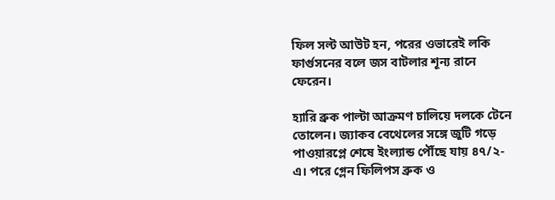ফিল সল্ট আউট হন, পরের ওভারেই লকি ফার্গুসনের বলে জস বাটলার শূন্য রানে ফেরেন।

হ্যারি ব্রুক পাল্টা আক্রমণ চালিয়ে দলকে টেনে তোলেন। জ্যাকব বেথেলের সঙ্গে জুটি গড়ে পাওয়ারপ্লে শেষে ইংল্যান্ড পৌঁছে যায় ৪৭/২-এ। পরে গ্লেন ফিলিপস ব্রুক ও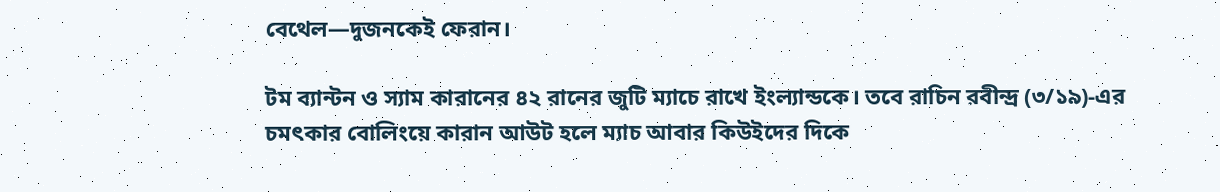বেথেল—দুজনকেই ফেরান।

টম ব্যান্টন ও স্যাম কারানের ৪২ রানের জুটি ম্যাচে রাখে ইংল্যান্ডকে। তবে রাচিন রবীন্দ্র (৩/১৯)-এর চমৎকার বোলিংয়ে কারান আউট হলে ম্যাচ আবার কিউইদের দিকে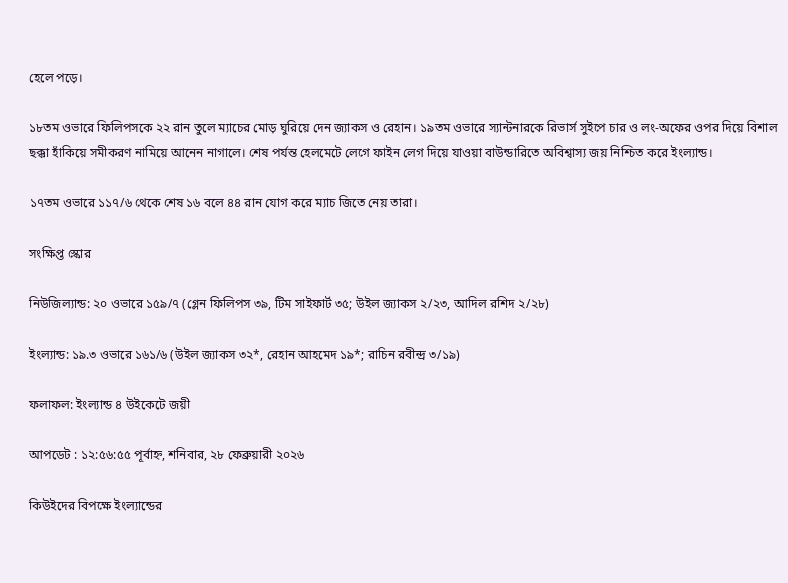হেলে পড়ে।

১৮তম ওভারে ফিলিপসকে ২২ রান তুলে ম্যাচের মোড় ঘুরিয়ে দেন জ্যাকস ও রেহান। ১৯তম ওভারে স্যান্টনারকে রিভার্স সুইপে চার ও লং-অফের ওপর দিয়ে বিশাল ছক্কা হাঁকিয়ে সমীকরণ নামিয়ে আনেন নাগালে। শেষ পর্যন্ত হেলমেটে লেগে ফাইন লেগ দিয়ে যাওয়া বাউন্ডারিতে অবিশ্বাস্য জয় নিশ্চিত করে ইংল্যান্ড।

১৭তম ওভারে ১১৭/৬ থেকে শেষ ১৬ বলে ৪৪ রান যোগ করে ম্যাচ জিতে নেয় তারা।

সংক্ষিপ্ত স্কোর

নিউজিল্যান্ড: ২০ ওভারে ১৫৯/৭ (গ্লেন ফিলিপস ৩৯, টিম সাইফার্ট ৩৫; উইল জ্যাকস ২/২৩, আদিল রশিদ ২/২৮)

ইংল্যান্ড: ১৯.৩ ওভারে ১৬১/৬ (উইল জ্যাকস ৩২*, রেহান আহমেদ ১৯*; রাচিন রবীন্দ্র ৩/১৯)

ফলাফল: ইংল্যান্ড ৪ উইকেটে জয়ী

আপডেট : ১২:৫৬:৫৫ পূর্বাহ্ন, শনিবার, ২৮ ফেব্রুয়ারী ২০২৬

কিউইদের বিপক্ষে ইংল্যান্ডের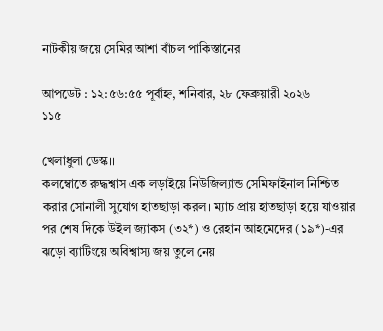নাটকীয় জয়ে সেমির আশা বাঁচল পাকিস্তানের

আপডেট : ১২:৫৬:৫৫ পূর্বাহ্ন, শনিবার, ২৮ ফেব্রুয়ারী ২০২৬
১১৫

খেলাধুলা ডেস্ক।।
কলম্বোতে রুদ্ধশ্বাস এক লড়াইয়ে নিউজিল্যান্ড সেমিফাইনাল নিশ্চিত করার সোনালী সুযোগ হাতছাড়া করল। ম্যাচ প্রায় হাতছাড়া হয়ে যাওয়ার পর শেষ দিকে উইল জ্যাকস (৩২*) ও রেহান আহমেদের (১৯*)-এর ঝড়ো ব্যাটিংয়ে অবিশ্বাস্য জয় তুলে নেয়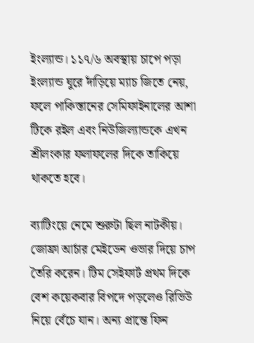ইংল্যান্ড। ১১৭/৬ অবস্থায় চাপে পড়া ইংল্যান্ড ঘুরে দাঁড়িয়ে ম্যাচ জিতে নেয়, ফলে পাকিস্তানের সেমিফাইনালের আশা টিকে রইল এবং নিউজিল্যান্ডকে এখন শ্রীলংকার ফলাফলের দিকে তাকিয়ে থাকতে হবে।

ব্যাটিংয়ে নেমে শুরুটা ছিল নাটকীয়। জোফ্রা আর্চার মেইডেন ওভার দিয়ে চাপ তৈরি করেন। টিম সেইফার্ট প্রথম দিকে বেশ কয়েকবার বিপদে পড়লেও রিভিউ নিয়ে বেঁচে যান। অন্য প্রান্তে ফিন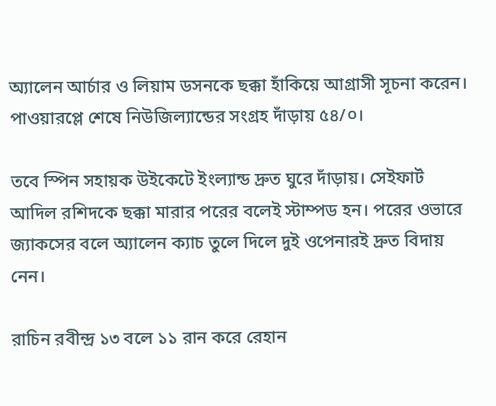অ্যালেন আর্চার ও লিয়াম ডসনকে ছক্কা হাঁকিয়ে আগ্রাসী সূচনা করেন। পাওয়ারপ্লে শেষে নিউজিল্যান্ডের সংগ্রহ দাঁড়ায় ৫৪/০।

তবে স্পিন সহায়ক উইকেটে ইংল্যান্ড দ্রুত ঘুরে দাঁড়ায়। সেইফার্ট আদিল রশিদকে ছক্কা মারার পরের বলেই স্টাম্পড হন। পরের ওভারে জ্যাকসের বলে অ্যালেন ক্যাচ তুলে দিলে দুই ওপেনারই দ্রুত বিদায় নেন।

রাচিন রবীন্দ্র ১৩ বলে ১১ রান করে রেহান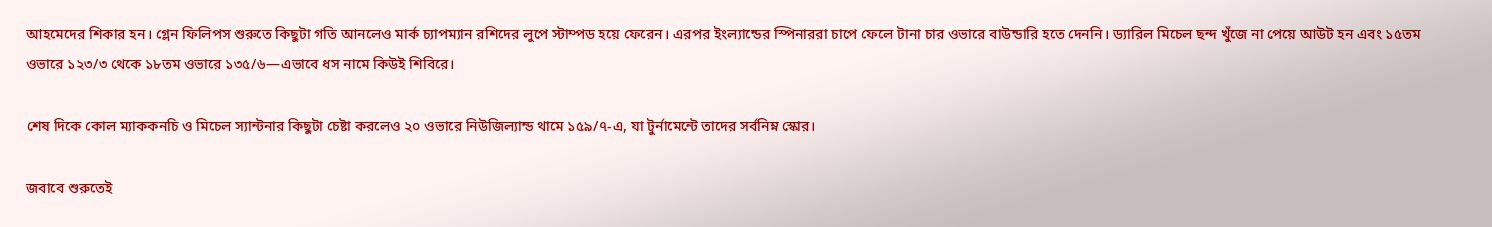আহমেদের শিকার হন। গ্লেন ফিলিপস শুরুতে কিছুটা গতি আনলেও মার্ক চ্যাপম্যান রশিদের লুপে স্টাম্পড হয়ে ফেরেন। এরপর ইংল্যান্ডের স্পিনাররা চাপে ফেলে টানা চার ওভারে বাউন্ডারি হতে দেননি। ড্যারিল মিচেল ছন্দ খুঁজে না পেয়ে আউট হন এবং ১৫তম ওভারে ১২৩/৩ থেকে ১৮তম ওভারে ১৩৫/৬—এভাবে ধস নামে কিউই শিবিরে।

শেষ দিকে কোল ম্যাককনচি ও মিচেল স্যান্টনার কিছুটা চেষ্টা করলেও ২০ ওভারে নিউজিল্যান্ড থামে ১৫৯/৭-এ, যা টুর্নামেন্টে তাদের সর্বনিম্ন স্কোর।

জবাবে শুরুতেই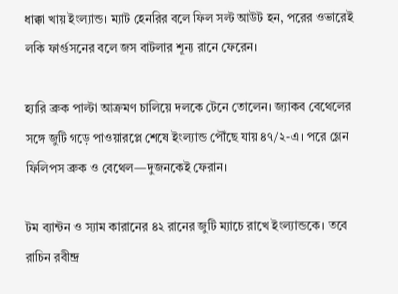ধাক্কা খায় ইংল্যান্ড। ম্যাট হেনরির বলে ফিল সল্ট আউট হন, পরের ওভারেই লকি ফার্গুসনের বলে জস বাটলার শূন্য রানে ফেরেন।

হ্যারি ব্রুক পাল্টা আক্রমণ চালিয়ে দলকে টেনে তোলেন। জ্যাকব বেথেলের সঙ্গে জুটি গড়ে পাওয়ারপ্লে শেষে ইংল্যান্ড পৌঁছে যায় ৪৭/২-এ। পরে গ্লেন ফিলিপস ব্রুক ও বেথেল—দুজনকেই ফেরান।

টম ব্যান্টন ও স্যাম কারানের ৪২ রানের জুটি ম্যাচে রাখে ইংল্যান্ডকে। তবে রাচিন রবীন্দ্র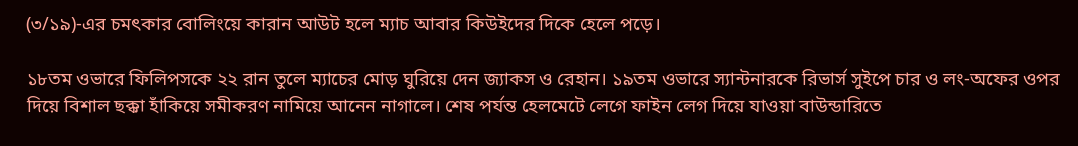(৩/১৯)-এর চমৎকার বোলিংয়ে কারান আউট হলে ম্যাচ আবার কিউইদের দিকে হেলে পড়ে।

১৮তম ওভারে ফিলিপসকে ২২ রান তুলে ম্যাচের মোড় ঘুরিয়ে দেন জ্যাকস ও রেহান। ১৯তম ওভারে স্যান্টনারকে রিভার্স সুইপে চার ও লং-অফের ওপর দিয়ে বিশাল ছক্কা হাঁকিয়ে সমীকরণ নামিয়ে আনেন নাগালে। শেষ পর্যন্ত হেলমেটে লেগে ফাইন লেগ দিয়ে যাওয়া বাউন্ডারিতে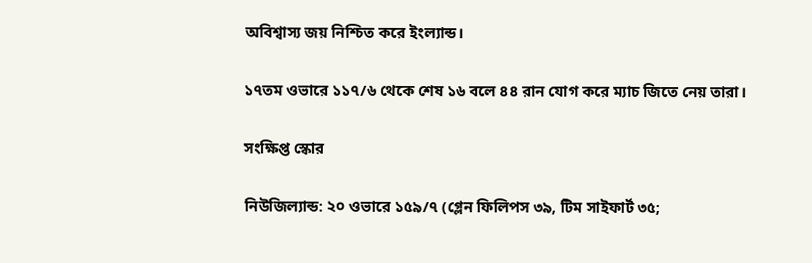অবিশ্বাস্য জয় নিশ্চিত করে ইংল্যান্ড।

১৭তম ওভারে ১১৭/৬ থেকে শেষ ১৬ বলে ৪৪ রান যোগ করে ম্যাচ জিতে নেয় তারা।

সংক্ষিপ্ত স্কোর

নিউজিল্যান্ড: ২০ ওভারে ১৫৯/৭ (গ্লেন ফিলিপস ৩৯, টিম সাইফার্ট ৩৫;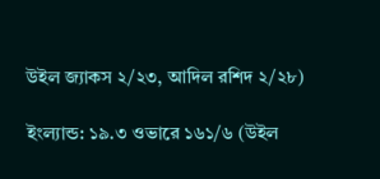উইল জ্যাকস ২/২৩, আদিল রশিদ ২/২৮)

ইংল্যান্ড: ১৯.৩ ওভারে ১৬১/৬ (উইল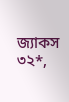জ্যাকস ৩২*,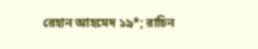রেহান আহমেদ ১৯*; রাচিন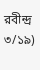রবীন্দ্র ৩/১৯)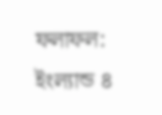ফলাফল: ইংল্যান্ড ৪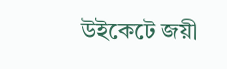উইকেটে জয়ী